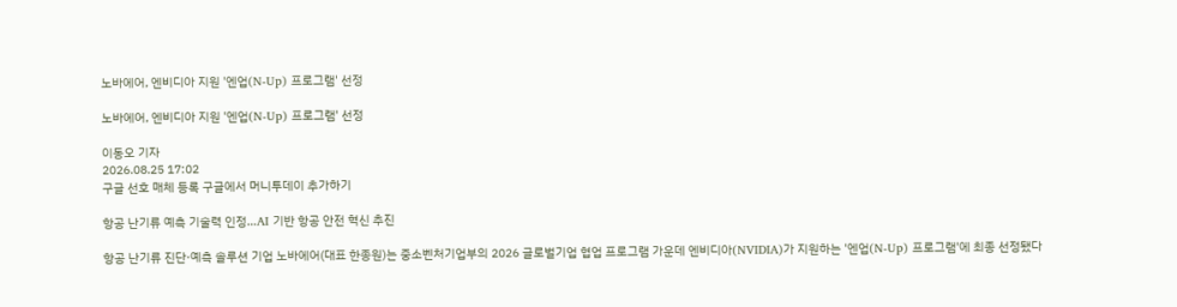노바에어, 엔비디아 지원 '엔업(N-Up) 프로그램' 선정

노바에어, 엔비디아 지원 '엔업(N-Up) 프로그램' 선정

이동오 기자
2026.08.25 17:02
구글 선호 매체 등록 구글에서 머니투데이 추가하기

항공 난기류 예측 기술력 인정…AI 기반 항공 안전 혁신 추진

항공 난기류 진단·예측 솔루션 기업 노바에어(대표 한종원)는 중소벤처기업부의 2026 글로벌기업 협업 프로그램 가운데 엔비디아(NVIDIA)가 지원하는 '엔업(N-Up) 프로그램'에 최종 선정됐다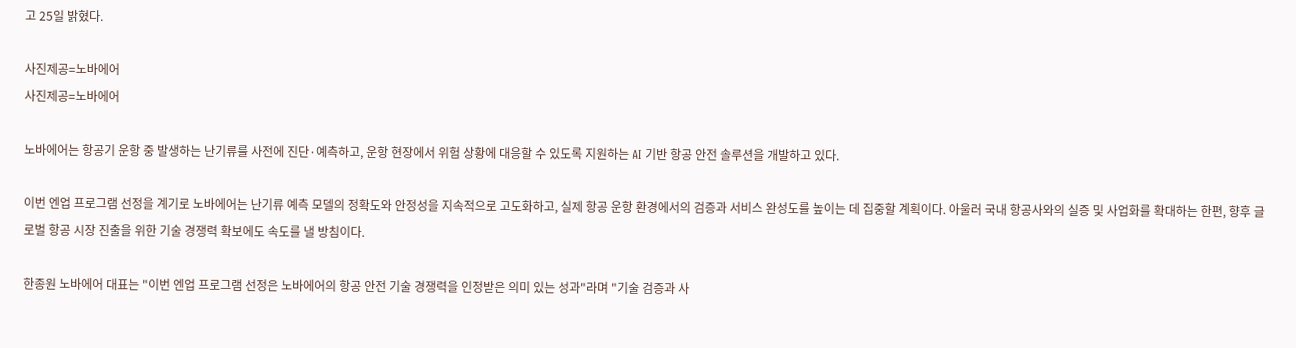고 25일 밝혔다.

사진제공=노바에어
사진제공=노바에어

노바에어는 항공기 운항 중 발생하는 난기류를 사전에 진단·예측하고, 운항 현장에서 위험 상황에 대응할 수 있도록 지원하는 AI 기반 항공 안전 솔루션을 개발하고 있다.

이번 엔업 프로그램 선정을 계기로 노바에어는 난기류 예측 모델의 정확도와 안정성을 지속적으로 고도화하고, 실제 항공 운항 환경에서의 검증과 서비스 완성도를 높이는 데 집중할 계획이다. 아울러 국내 항공사와의 실증 및 사업화를 확대하는 한편, 향후 글로벌 항공 시장 진출을 위한 기술 경쟁력 확보에도 속도를 낼 방침이다.

한종원 노바에어 대표는 "이번 엔업 프로그램 선정은 노바에어의 항공 안전 기술 경쟁력을 인정받은 의미 있는 성과"라며 "기술 검증과 사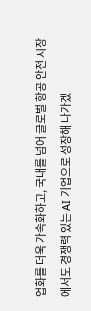업화를 더욱 가속화하고, 국내를 넘어 글로벌 항공 안전 시장에서도 경쟁력 있는 AI 기업으로 성장해 나가겠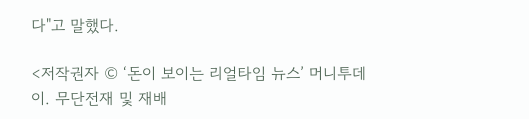다"고 말했다.

<저작권자 © ‘돈이 보이는 리얼타임 뉴스’ 머니투데이. 무단전재 및 재배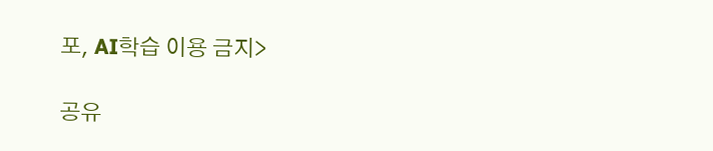포, AI학습 이용 금지>

공유